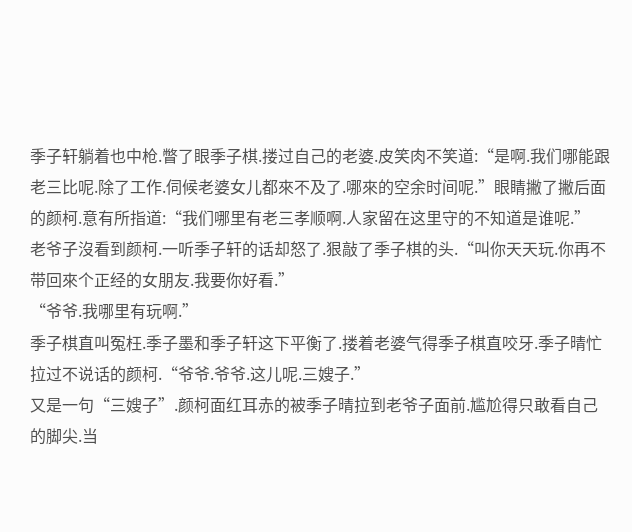季子轩躺着也中枪.瞥了眼季子棋.搂过自己的老婆.皮笑肉不笑道:“是啊.我们哪能跟老三比呢.除了工作.伺候老婆女儿都來不及了.哪來的空余时间呢.”眼睛撇了撇后面的颜柯.意有所指道:“我们哪里有老三孝顺啊.人家留在这里守的不知道是谁呢.”
老爷子沒看到颜柯.一听季子轩的话却怒了.狠敲了季子棋的头.“叫你天天玩.你再不带回來个正经的女朋友.我要你好看.”
“爷爷.我哪里有玩啊.”
季子棋直叫冤枉.季子墨和季子轩这下平衡了.搂着老婆气得季子棋直咬牙.季子晴忙拉过不说话的颜柯.“爷爷.爷爷.这儿呢.三嫂子.”
又是一句“三嫂子”.颜柯面红耳赤的被季子晴拉到老爷子面前.尴尬得只敢看自己的脚尖.当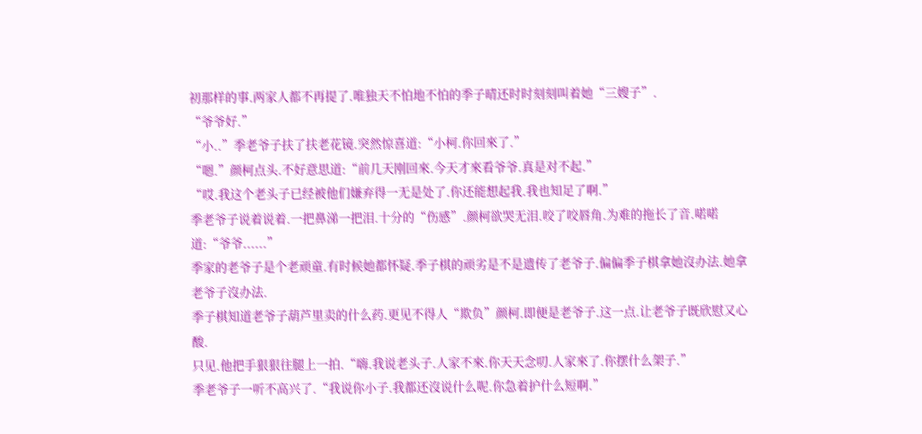初那样的事.两家人都不再提了.唯独天不怕地不怕的季子晴还时时刻刻叫着她“三嫂子”.
“爷爷好.”
“小..”季老爷子扶了扶老花镜.突然惊喜道:“小柯.你回來了.”
“嗯.”颜柯点头.不好意思道:“前几天刚回來.今天才來看爷爷.真是对不起.”
“哎.我这个老头子已经被他们嫌弃得一无是处了.你还能想起我.我也知足了啊.”
季老爷子说着说着.一把鼻涕一把泪.十分的“伤感”.颜柯欲哭无泪.咬了咬唇角.为难的拖长了音.喏喏道:“爷爷......”
季家的老爷子是个老顽童.有时候她都怀疑.季子棋的顽劣是不是遗传了老爷子.偏偏季子棋拿她沒办法.她拿老爷子沒办法.
季子棋知道老爷子葫芦里卖的什么药.更见不得人“欺负”颜柯.即便是老爷子.这一点.让老爷子既欣慰又心酸.
只见.他把手狠狠往腿上一拍.“嗨.我说老头子.人家不來.你天天念叨.人家來了.你摆什么架子.”
季老爷子一听不高兴了.“我说你小子.我都还沒说什么呢.你急着护什么短啊.”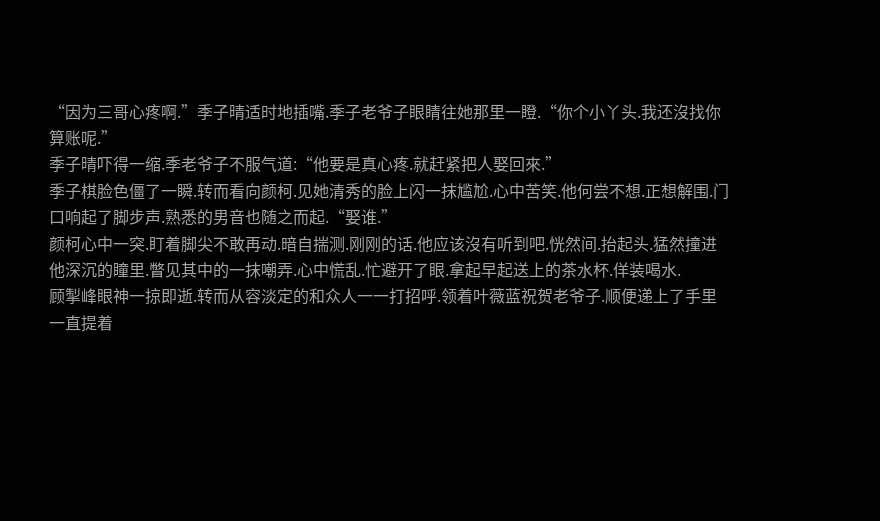“因为三哥心疼啊.”季子晴适时地插嘴.季子老爷子眼睛往她那里一瞪.“你个小丫头.我还沒找你算账呢.”
季子晴吓得一缩.季老爷子不服气道:“他要是真心疼.就赶紧把人娶回來.”
季子棋脸色僵了一瞬.转而看向颜柯.见她清秀的脸上闪一抹尴尬.心中苦笑.他何尝不想.正想解围.门口响起了脚步声.熟悉的男音也随之而起.“娶谁.”
颜柯心中一突.盯着脚尖不敢再动.暗自揣测.刚刚的话.他应该沒有听到吧.恍然间.抬起头.猛然撞进他深沉的瞳里.瞥见其中的一抹嘲弄.心中慌乱.忙避开了眼.拿起早起送上的茶水杯.佯装喝水.
顾掣峰眼神一掠即逝.转而从容淡定的和众人一一打招呼.领着叶薇蓝祝贺老爷子.顺便递上了手里一直提着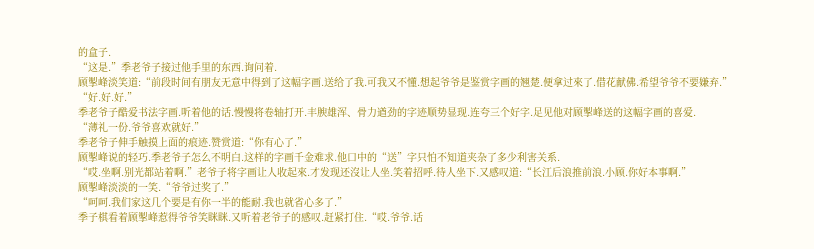的盒子.
“这是.”季老爷子接过他手里的东西.询问着.
顾掣峰淡笑道:“前段时间有朋友无意中得到了这幅字画.送给了我.可我又不懂.想起爷爷是鉴赏字画的翘楚.便拿过來了.借花献佛.希望爷爷不要嫌弃.”
“好.好.好.”
季老爷子酷爱书法字画.听着他的话.慢慢将卷轴打开.丰腴雄浑、骨力遒劲的字迹顺势显现.连夸三个好字.足见他对顾掣峰送的这幅字画的喜爱.
“薄礼一份.爷爷喜欢就好.”
季老爷子伸手触摸上面的痕迹.赞赏道:“你有心了.”
顾掣峰说的轻巧.季老爷子怎么不明白.这样的字画千金难求.他口中的“送”字只怕不知道夹杂了多少利害关系.
“哎.坐啊.别光都站着啊.”老爷子将字画让人收起來.才发现还沒让人坐.笑着招呼.待人坐下.又感叹道:“长江后浪推前浪.小顾.你好本事啊.”
顾掣峰淡淡的一笑.“爷爷过奖了.”
“呵呵.我们家这几个要是有你一半的能耐.我也就省心多了.”
季子棋看着顾掣峰惹得爷爷笑眯眯.又听着老爷子的感叹.赶紧打住.“哎.爷爷.话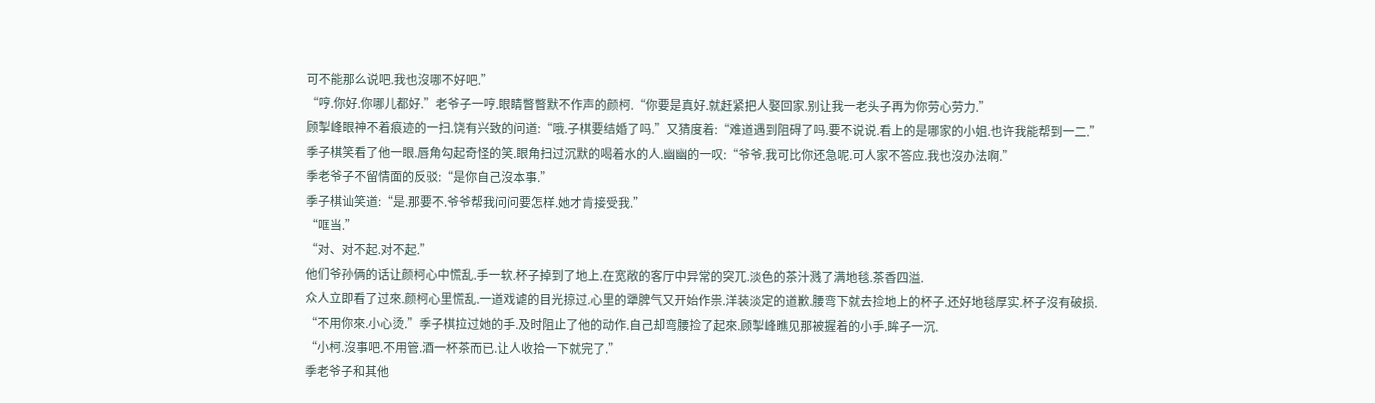可不能那么说吧.我也沒哪不好吧.”
“哼.你好.你哪儿都好.”老爷子一哼.眼睛瞥瞥默不作声的颜柯.“你要是真好.就赶紧把人娶回家.别让我一老头子再为你劳心劳力.”
顾掣峰眼神不着痕迹的一扫.饶有兴致的问道:“哦.子棋要结婚了吗.”又猜度着:“难道遇到阻碍了吗.要不说说.看上的是哪家的小姐.也许我能帮到一二.”
季子棋笑看了他一眼.唇角勾起奇怪的笑.眼角扫过沉默的喝着水的人.幽幽的一叹:“爷爷.我可比你还急呢.可人家不答应.我也沒办法啊.”
季老爷子不留情面的反驳:“是你自己沒本事.”
季子棋讪笑道:“是.那要不.爷爷帮我问问要怎样.她才肯接受我.”
“哐当.”
“对、对不起.对不起.”
他们爷孙俩的话让颜柯心中慌乱.手一软.杯子掉到了地上.在宽敞的客厅中异常的突兀.淡色的茶汁溅了满地毯.茶香四溢.
众人立即看了过來.颜柯心里慌乱.一道戏谑的目光掠过.心里的犟脾气又开始作祟.洋装淡定的道歉.腰弯下就去捡地上的杯子.还好地毯厚实.杯子沒有破损.
“不用你來.小心烫.”季子棋拉过她的手.及时阻止了他的动作.自己却弯腰捡了起來.顾掣峰瞧见那被握着的小手.眸子一沉.
“小柯.沒事吧.不用管.酒一杯茶而已.让人收拾一下就完了.”
季老爷子和其他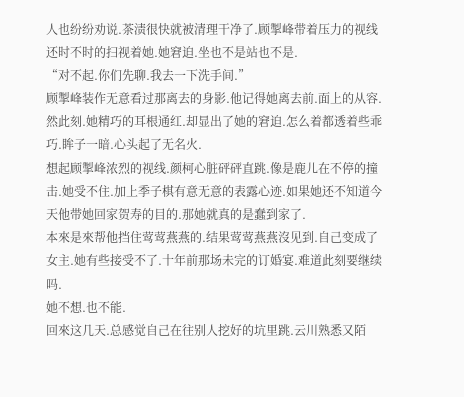人也纷纷劝说.茶渍很快就被清理干净了.顾掣峰带着压力的视线还时不时的扫视着她.她窘迫.坐也不是站也不是.
“对不起.你们先聊.我去一下洗手间.”
顾掣峰装作无意看过那离去的身影.他记得她离去前.面上的从容.然此刻.她精巧的耳根通红.却显出了她的窘迫.怎么着都透着些乖巧.眸子一暗.心头起了无名火.
想起顾掣峰浓烈的视线.颜柯心脏砰砰直跳.像是鹿儿在不停的撞击.她受不住.加上季子棋有意无意的表露心迹.如果她还不知道今天他带她回家贺寿的目的.那她就真的是蠢到家了.
本來是來帮他挡住莺莺燕燕的.结果莺莺燕燕沒见到.自己变成了女主.她有些接受不了.十年前那场未完的订婚宴.难道此刻要继续吗.
她不想.也不能.
回來这几天.总感觉自己在往别人挖好的坑里跳.云川熟悉又陌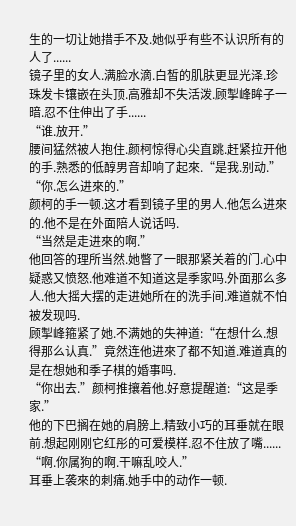生的一切让她措手不及.她似乎有些不认识所有的人了......
镜子里的女人.满脸水滴.白皙的肌肤更显光泽.珍珠发卡镶嵌在头顶.高雅却不失活泼.顾掣峰眸子一暗.忍不住伸出了手......
“谁.放开.”
腰间猛然被人抱住.颜柯惊得心尖直跳.赶紧拉开他的手.熟悉的低醇男音却响了起來.“是我.别动.”
“你.怎么进來的.”
颜柯的手一顿.这才看到镜子里的男人.他怎么进來的.他不是在外面陪人说话吗.
“当然是走进來的啊.”
他回答的理所当然.她瞥了一眼那紧关着的门.心中疑惑又愤怒.他难道不知道这是季家吗.外面那么多人.他大摇大摆的走进她所在的洗手间.难道就不怕被发现吗.
顾掣峰箍紧了她.不满她的失神道:“在想什么.想得那么认真.”竟然连他进來了都不知道.难道真的是在想她和季子棋的婚事吗.
“你出去.”颜柯推攘着他.好意提醒道:“这是季家.”
他的下巴搁在她的肩膀上.精致小巧的耳垂就在眼前.想起刚刚它红彤的可爱模样.忍不住放了嘴......
“啊.你属狗的啊.干嘛乱咬人.”
耳垂上袭來的刺痛.她手中的动作一顿.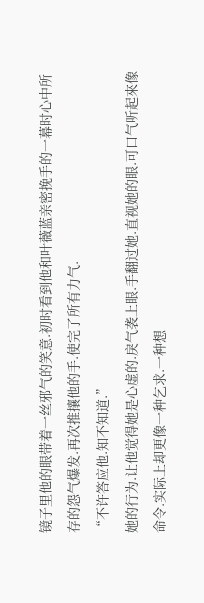镜子里他的眼带着一丝邪气的笑意.初时看到他和叶薇蓝亲密挽手的一幕时心中所存的怨气爆发.再次推攘他的手.使完了所有力气.
“不许答应他.知不知道.”
她的行为.让他觉得她是心虚的.戾气袭上眼.手翻过她.直视她的眼.可口气听起來像命令.实际上却更像一种乞求.一种想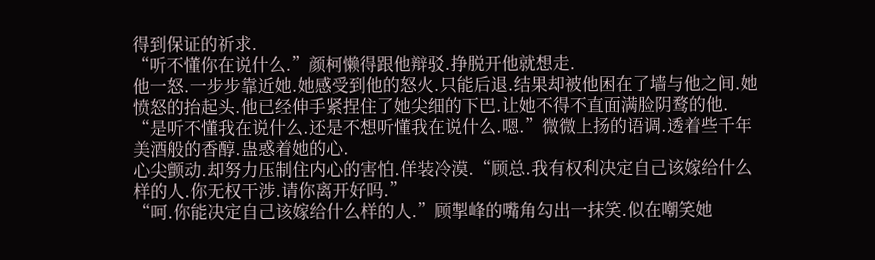得到保证的祈求.
“听不懂你在说什么.”颜柯懒得跟他辩驳.挣脱开他就想走.
他一怒.一步步靠近她.她感受到他的怒火.只能后退.结果却被他困在了墙与他之间.她愤怒的抬起头.他已经伸手紧捏住了她尖细的下巴.让她不得不直面满脸阴鹜的他.
“是听不懂我在说什么.还是不想听懂我在说什么.嗯.”微微上扬的语调.透着些千年美酒般的香醇.蛊惑着她的心.
心尖颤动.却努力压制住内心的害怕.佯装冷漠.“顾总.我有权利决定自己该嫁给什么样的人.你无权干涉.请你离开好吗.”
“呵.你能决定自己该嫁给什么样的人.”顾掣峰的嘴角勾出一抹笑.似在嘲笑她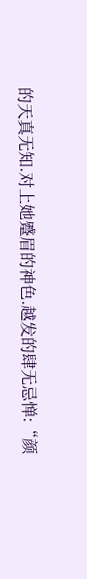的天真无知.对上她蹙眉的神色.越发的肆无忌惮:“颜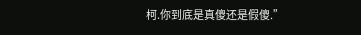柯.你到底是真傻还是假傻.”